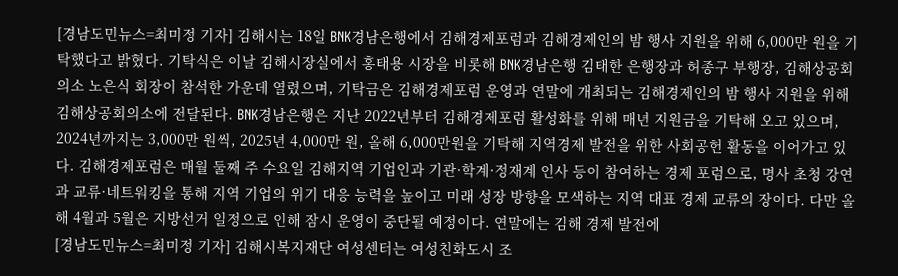[경남도민뉴스=최미정 기자] 김해시는 18일 BNK경남은행에서 김해경제포럼과 김해경제인의 밤 행사 지원을 위해 6,000만 원을 기탁했다고 밝혔다. 기탁식은 이날 김해시장실에서 홍태용 시장을 비롯해 BNK경남은행 김태한 은행장과 허종구 부행장, 김해상공회의소 노은식 회장이 참석한 가운데 열렸으며, 기탁금은 김해경제포럼 운영과 연말에 개최되는 김해경제인의 밤 행사 지원을 위해 김해상공회의소에 전달된다. BNK경남은행은 지난 2022년부터 김해경제포럼 활성화를 위해 매년 지원금을 기탁해 오고 있으며, 2024년까지는 3,000만 원씩, 2025년 4,000만 원, 올해 6,000만원을 기탁해 지역경제 발전을 위한 사회공헌 활동을 이어가고 있다. 김해경제포럼은 매월 둘째 주 수요일 김해지역 기업인과 기관·학계·정재계 인사 등이 참여하는 경제 포럼으로, 명사 초청 강연과 교류·네트워킹을 통해 지역 기업의 위기 대응 능력을 높이고 미래 성장 방향을 모색하는 지역 대표 경제 교류의 장이다. 다만 올해 4월과 5월은 지방선거 일정으로 인해 잠시 운영이 중단될 예정이다. 연말에는 김해 경제 발전에
[경남도민뉴스=최미정 기자] 김해시복지재단 여성센터는 여성친화도시 조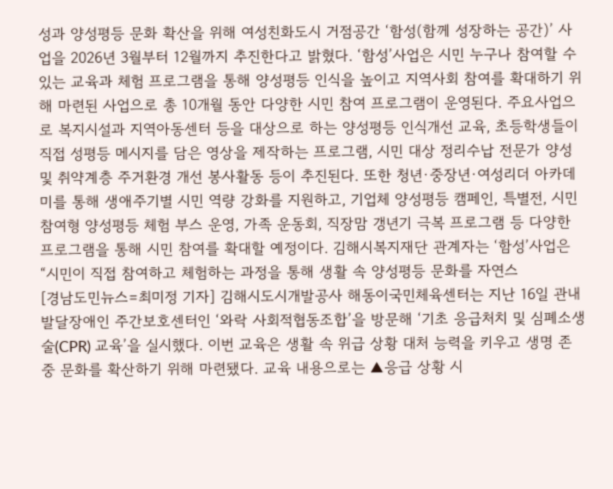성과 양성평등 문화 확산을 위해 여성친화도시 거점공간 ‘함성(함께 성장하는 공간)’ 사업을 2026년 3월부터 12월까지 추진한다고 밝혔다. ‘함성’사업은 시민 누구나 참여할 수 있는 교육과 체험 프로그램을 통해 양성평등 인식을 높이고 지역사회 참여를 확대하기 위해 마련된 사업으로 총 10개월 동안 다양한 시민 참여 프로그램이 운영된다. 주요사업으로 복지시설과 지역아동센터 등을 대상으로 하는 양성평등 인식개선 교육, 초등학생들이 직접 성평등 메시지를 담은 영상을 제작하는 프로그램, 시민 대상 정리수납 전문가 양성 및 취약계층 주거환경 개선 봉사활동 등이 추진된다. 또한 청년·중장년·여성리더 아카데미를 통해 생애주기별 시민 역량 강화를 지원하고, 기업체 양성평등 캠페인, 특별전, 시민 참여형 양성평등 체험 부스 운영, 가족 운동회, 직장맘 갱년기 극복 프로그램 등 다양한 프로그램을 통해 시민 참여를 확대할 예정이다. 김해시복지재단 관계자는 ‘함성’사업은 “시민이 직접 참여하고 체험하는 과정을 통해 생활 속 양성평등 문화를 자연스
[경남도민뉴스=최미정 기자] 김해시도시개발공사 해동이국민체육센터는 지난 16일 관내 발달장애인 주간보호센터인 ‘와락 사회적협동조합’을 방문해 ‘기초 응급처치 및 심폐소생술(CPR) 교육’을 실시했다. 이번 교육은 생활 속 위급 상황 대처 능력을 키우고 생명 존중 문화를 확산하기 위해 마련됐다. 교육 내용으로는 ▲응급 상황 시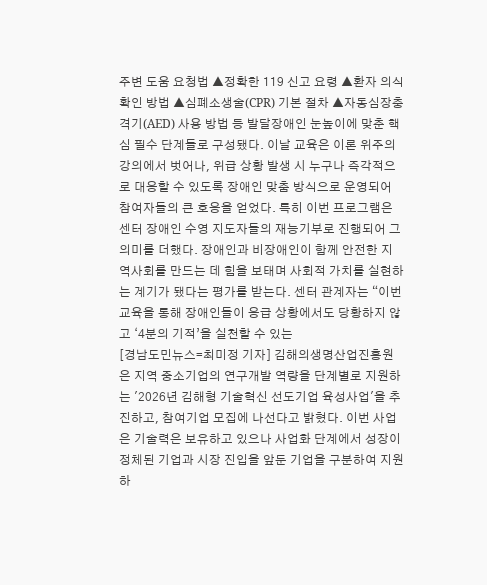주변 도움 요청법 ▲정확한 119 신고 요령 ▲환자 의식 확인 방법 ▲심폐소생술(CPR) 기본 절차 ▲자동심장충격기(AED) 사용 방법 등 발달장애인 눈높이에 맞춘 핵심 필수 단계들로 구성됐다. 이날 교육은 이론 위주의 강의에서 벗어나, 위급 상황 발생 시 누구나 즉각적으로 대응할 수 있도록 장애인 맞춤 방식으로 운영되어 참여자들의 큰 호응을 얻었다. 특히 이번 프로그램은 센터 장애인 수영 지도자들의 재능기부로 진행되어 그 의미를 더했다. 장애인과 비장애인이 함께 안전한 지역사회를 만드는 데 힘을 보태며 사회적 가치를 실현하는 계기가 됐다는 평가를 받는다. 센터 관계자는 “이번 교육을 통해 장애인들이 응급 상황에서도 당황하지 않고 ‘4분의 기적’을 실천할 수 있는
[경남도민뉴스=최미정 기자] 김해의생명산업진흥원은 지역 중소기업의 연구개발 역량을 단계별로 지원하는 '2026년 김해형 기술혁신 선도기업 육성사업'을 추진하고, 참여기업 모집에 나선다고 밝혔다. 이번 사업은 기술력은 보유하고 있으나 사업화 단계에서 성장이 정체된 기업과 시장 진입을 앞둔 기업을 구분하여 지원하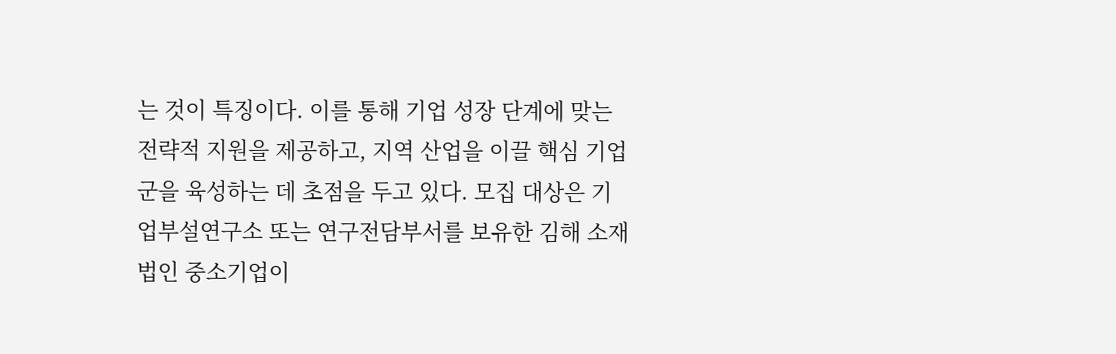는 것이 특징이다. 이를 통해 기업 성장 단계에 맞는 전략적 지원을 제공하고, 지역 산업을 이끌 핵심 기업군을 육성하는 데 초점을 두고 있다. 모집 대상은 기업부설연구소 또는 연구전담부서를 보유한 김해 소재 법인 중소기업이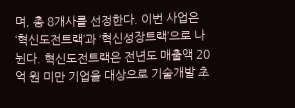며, 총 8개사를 선정한다. 이번 사업은 ‘혁신도전트랙’과 ‘혁신성장트랙’으로 나뉜다. 혁신도전트랙은 전년도 매출액 20억 원 미만 기업을 대상으로 기술개발 초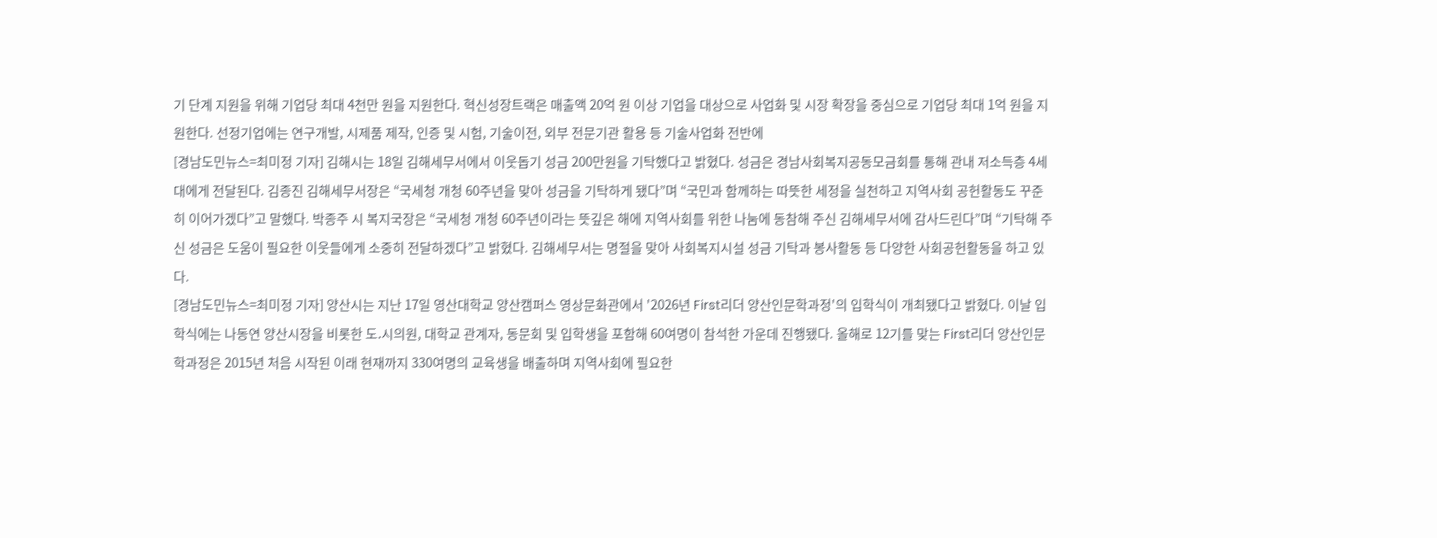기 단계 지원을 위해 기업당 최대 4천만 원을 지원한다. 혁신성장트랙은 매출액 20억 원 이상 기업을 대상으로 사업화 및 시장 확장을 중심으로 기업당 최대 1억 원을 지원한다. 선정기업에는 연구개발, 시제품 제작, 인증 및 시험, 기술이전, 외부 전문기관 활용 등 기술사업화 전반에
[경남도민뉴스=최미정 기자] 김해시는 18일 김해세무서에서 이웃돕기 성금 200만원을 기탁했다고 밝혔다. 성금은 경남사회복지공동모금회를 통해 관내 저소득층 4세대에게 전달된다. 김종진 김해세무서장은 “국세청 개청 60주년을 맞아 성금을 기탁하게 됐다”며 “국민과 함께하는 따뜻한 세정을 실천하고 지역사회 공헌활동도 꾸준히 이어가겠다”고 말했다. 박종주 시 복지국장은 “국세청 개청 60주년이라는 뜻깊은 해에 지역사회를 위한 나눔에 동참해 주신 김해세무서에 감사드린다”며 “기탁해 주신 성금은 도움이 필요한 이웃들에게 소중히 전달하겠다”고 밝혔다. 김해세무서는 명절을 맞아 사회복지시설 성금 기탁과 봉사활동 등 다양한 사회공헌활동을 하고 있다.
[경남도민뉴스=최미정 기자] 양산시는 지난 17일 영산대학교 양산캠퍼스 영상문화관에서 '2026년 First리더 양산인문학과정'의 입학식이 개최됐다고 밝혔다. 이날 입학식에는 나동연 양산시장을 비롯한 도․시의원, 대학교 관계자, 동문회 및 입학생을 포함해 60여명이 참석한 가운데 진행됐다. 올해로 12기를 맞는 First리더 양산인문학과정은 2015년 처음 시작된 이래 현재까지 330여명의 교육생을 배출하며 지역사회에 필요한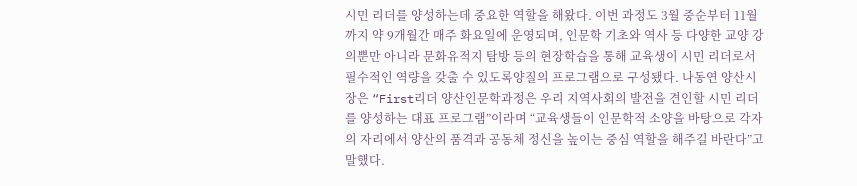시민 리더를 양성하는데 중요한 역할을 해왔다. 이번 과정도 3월 중순부터 11월까지 약 9개월간 매주 화요일에 운영되며, 인문학 기초와 역사 등 다양한 교양 강의뿐만 아니라 문화유적지 탐방 등의 현장학습을 통해 교육생이 시민 리더로서 필수적인 역량을 갖출 수 있도록양질의 프로그램으로 구성됐다. 나동연 양산시장은 “First리더 양산인문학과정은 우리 지역사회의 발전을 견인할 시민 리더를 양성하는 대표 프로그램”이라며 “교육생들이 인문학적 소양을 바탕으로 각자의 자리에서 양산의 품격과 공동체 정신을 높이는 중심 역할을 해주길 바란다”고 말했다.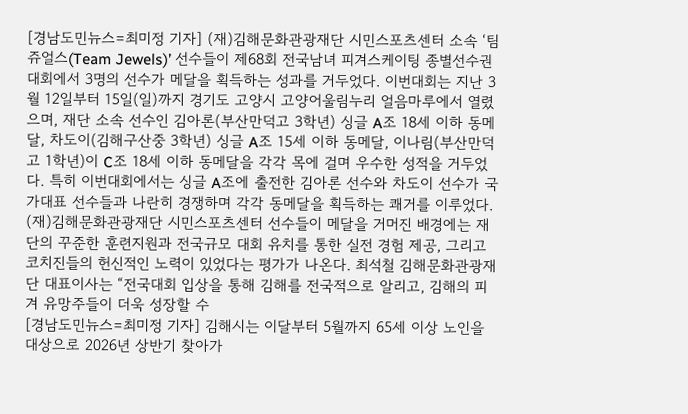[경남도민뉴스=최미정 기자] (재)김해문화관광재단 시민스포츠센터 소속 ‘팀 쥬얼스(Team Jewels)’ 선수들이 제68회 전국남녀 피겨스케이팅 종별선수권 대회에서 3명의 선수가 메달을 획득하는 성과를 거두었다. 이번대회는 지난 3월 12일부터 15일(일)까지 경기도 고양시 고양어울림누리 얼음마루에서 열렸으며, 재단 소속 선수인 김아론(부산만덕고 3학년) 싱글 A조 18세 이하 동메달, 차도이(김해구산중 3학년) 싱글 A조 15세 이하 동메달, 이나림(부산만덕고 1학년)이 C조 18세 이하 동메달을 각각 목에 걸며 우수한 성적을 거두었다. 특히 이번대회에서는 싱글 A조에 출전한 김아론 선수와 차도이 선수가 국가대표 선수들과 나란히 경쟁하며 각각 동메달을 획득하는 쾌거를 이루었다. (재)김해문화관광재단 시민스포츠센터 선수들이 메달을 거머진 배경에는 재단의 꾸준한 훈련지원과 전국규모 대회 유치를 통한 실전 경험 제공, 그리고 코치진들의 헌신적인 노력이 있었다는 평가가 나온다. 최석철 김해문화관광재단 대표이사는 “전국대회 입상을 통해 김해를 전국적으로 알리고, 김해의 피겨 유망주들이 더욱 성장할 수
[경남도민뉴스=최미정 기자] 김해시는 이달부터 5월까지 65세 이상 노인을 대상으로 2026년 상반기 찾아가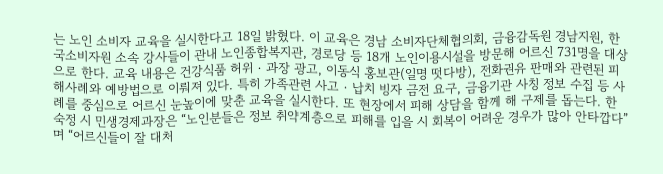는 노인 소비자 교육을 실시한다고 18일 밝혔다. 이 교육은 경남 소비자단체협의회, 금융감독원 경남지원, 한국소비자원 소속 강사들이 관내 노인종합복지관, 경로당 등 18개 노인이용시설을 방문해 어르신 731명을 대상으로 한다. 교육 내용은 건강식품 허위‧과장 광고, 이동식 홍보관(일명 떳다방), 전화권유 판매와 관련된 피해사례와 예방법으로 이뤄져 있다. 특히 가족관련 사고‧납치 빙자 금전 요구, 금융기관 사칭 정보 수집 등 사례를 중심으로 어르신 눈높이에 맞춘 교육을 실시한다. 또 현장에서 피해 상담을 함께 해 구제를 돕는다. 한숙정 시 민생경제과장은 “노인분들은 정보 취약계층으로 피해를 입을 시 회복이 어려운 경우가 많아 안타깝다”며 “어르신들이 잘 대처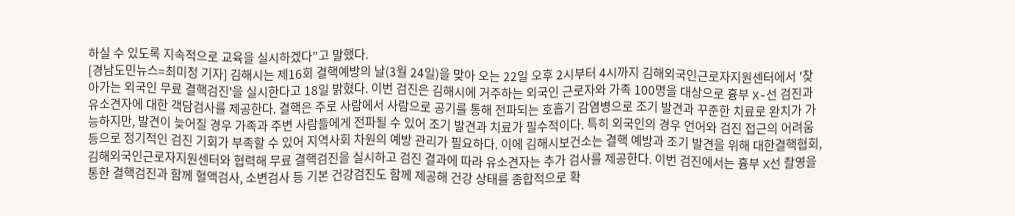하실 수 있도록 지속적으로 교육을 실시하겠다”고 말했다.
[경남도민뉴스=최미정 기자] 김해시는 제16회 결핵예방의 날(3월 24일)을 맞아 오는 22일 오후 2시부터 4시까지 김해외국인근로자지원센터에서 '찾아가는 외국인 무료 결핵검진'을 실시한다고 18일 밝혔다. 이번 검진은 김해시에 거주하는 외국인 근로자와 가족 100명을 대상으로 흉부 X-선 검진과 유소견자에 대한 객담검사를 제공한다. 결핵은 주로 사람에서 사람으로 공기를 통해 전파되는 호흡기 감염병으로 조기 발견과 꾸준한 치료로 완치가 가능하지만, 발견이 늦어질 경우 가족과 주변 사람들에게 전파될 수 있어 조기 발견과 치료가 필수적이다. 특히 외국인의 경우 언어와 검진 접근의 어려움 등으로 정기적인 검진 기회가 부족할 수 있어 지역사회 차원의 예방 관리가 필요하다. 이에 김해시보건소는 결핵 예방과 조기 발견을 위해 대한결핵협회, 김해외국인근로자지원센터와 협력해 무료 결핵검진을 실시하고 검진 결과에 따라 유소견자는 추가 검사를 제공한다. 이번 검진에서는 흉부 X선 촬영을 통한 결핵검진과 함께 혈액검사, 소변검사 등 기본 건강검진도 함께 제공해 건강 상태를 종합적으로 확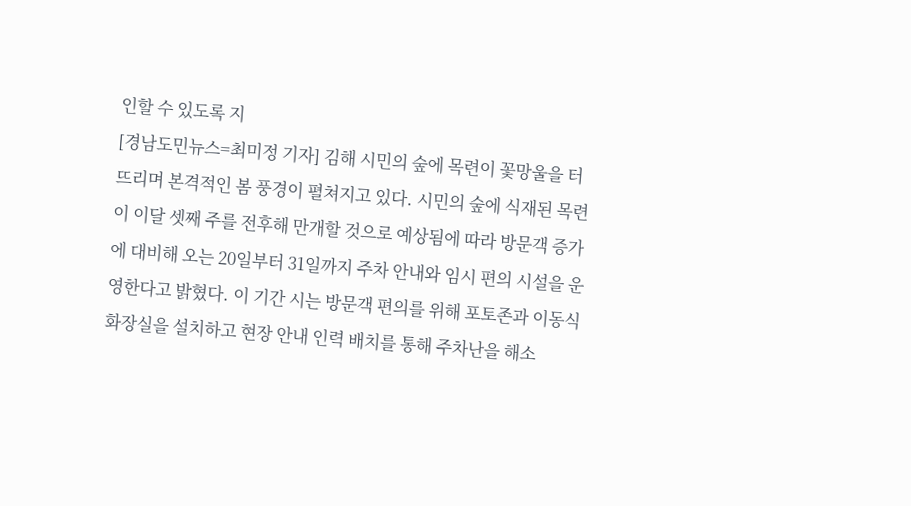인할 수 있도록 지
[경남도민뉴스=최미정 기자] 김해 시민의 숲에 목련이 꽃망울을 터뜨리며 본격적인 봄 풍경이 펼쳐지고 있다. 시민의 숲에 식재된 목련이 이달 셋째 주를 전후해 만개할 것으로 예상됨에 따라 방문객 증가에 대비해 오는 20일부터 31일까지 주차 안내와 임시 편의 시설을 운영한다고 밝혔다. 이 기간 시는 방문객 편의를 위해 포토존과 이동식 화장실을 설치하고 현장 안내 인력 배치를 통해 주차난을 해소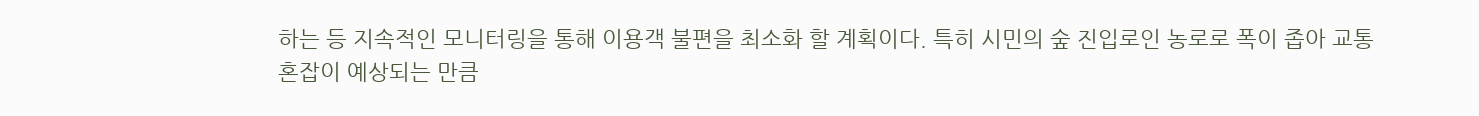하는 등 지속적인 모니터링을 통해 이용객 불편을 최소화 할 계획이다. 특히 시민의 숲 진입로인 농로로 폭이 좁아 교통 혼잡이 예상되는 만큼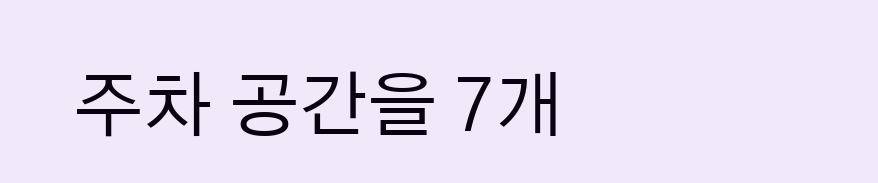주차 공간을 7개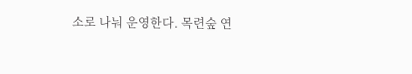소로 나눠 운영한다. 목련숲 연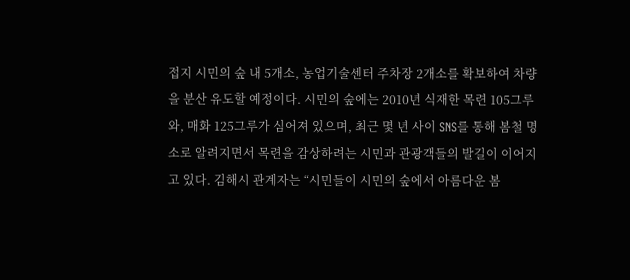접지 시민의 숲 내 5개소, 농업기술센터 주차장 2개소를 확보하여 차량을 분산 유도할 예정이다. 시민의 숲에는 2010년 식재한 목련 105그루와, 매화 125그루가 심어져 있으며, 최근 몇 년 사이 SNS를 통해 봄철 명소로 알려지면서 목련을 감상하려는 시민과 관광객들의 발길이 이어지고 있다. 김해시 관계자는 “시민들이 시민의 숲에서 아름다운 봄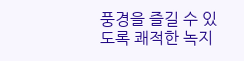풍경을 즐길 수 있도록 쾌적한 녹지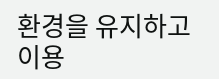환경을 유지하고 이용